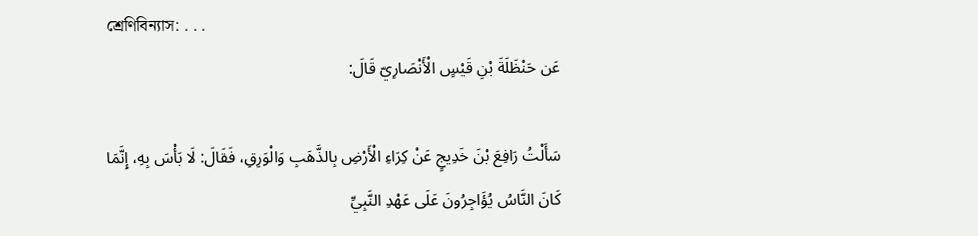শ্রেণিবিন্যাস: . . .
عَن حَنْظَلَةَ بْنِ قَيْسٍ الْأَنْصَارِيّ قَالَ:

سَأَلْتُ ‌رَافِعَ بْنَ خَدِيجٍ عَنْ ‌كِرَاءِ ‌الْأَرْضِ ‌بِالذَّهَبِ وَالْوَرِقِ، فَقَالَ: لَا بَأْسَ بِهِ، إِنَّمَا كَانَ النَّاسُ يُؤَاجِرُونَ عَلَى عَهْدِ النَّبِيِّ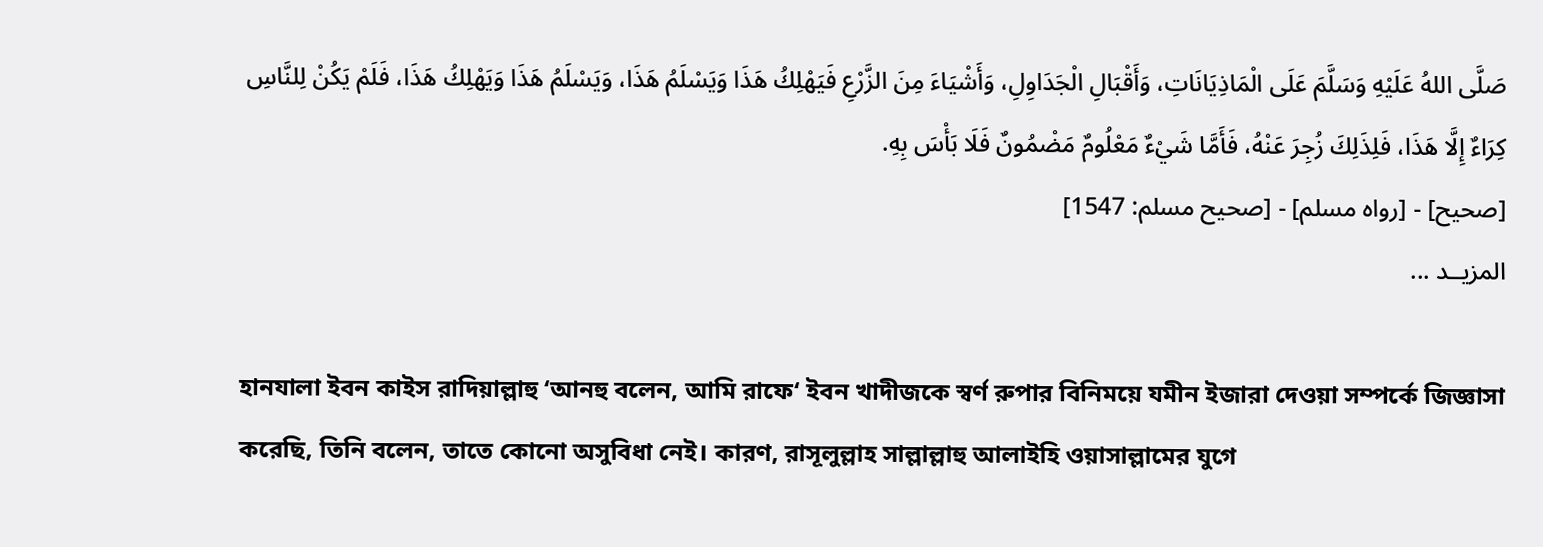صَلَّى اللهُ عَلَيْهِ وَسَلَّمَ عَلَى الْمَاذِيَانَاتِ، وَأَقْبَالِ الْجَدَاوِلِ، وَأَشْيَاءَ مِنَ الزَّرْعِ فَيَهْلِكُ هَذَا وَيَسْلَمُ هَذَا، وَيَسْلَمُ هَذَا وَيَهْلِكُ هَذَا، فَلَمْ يَكُنْ لِلنَّاسِ كِرَاءٌ إِلَّا هَذَا، فَلِذَلِكَ زُجِرَ عَنْهُ، فَأَمَّا شَيْءٌ مَعْلُومٌ مَضْمُونٌ فَلَا بَأْسَ بِهِ.
[صحيح] - [رواه مسلم] - [صحيح مسلم: 1547]
المزيــد ...

হানযালা ইবন কাইস রাদিয়াল্লাহু ‘আনহু বলেন, আমি রাফে‘ ইবন খাদীজকে স্বর্ণ রুপার বিনিময়ে যমীন ইজারা দেওয়া সম্পর্কে জিজ্ঞাসা করেছি, তিনি বলেন, তাতে কোনো অসুবিধা নেই। কারণ, রাসূলুল্লাহ সাল্লাল্লাহু আলাইহি ওয়াসাল্লামের যুগে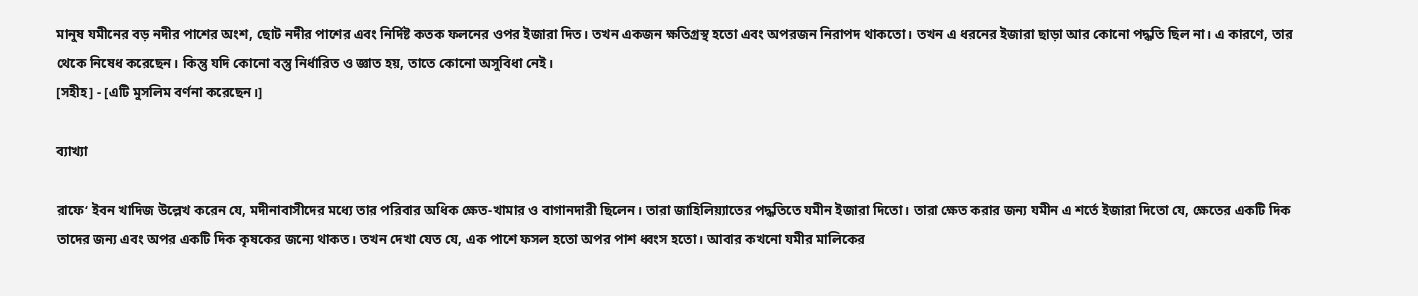মানুষ যমীনের বড় নদীর পাশের অংশ, ছোট নদীর পাশের এবং নির্দিষ্ট কতক ফলনের ওপর ইজারা দিত। তখন একজন ক্ষতিগ্রস্থ হতো এবং অপরজন নিরাপদ থাকতো। তখন এ ধরনের ইজারা ছাড়া আর কোনো পদ্ধতি ছিল না। এ কারণে, তার থেকে নিষেধ করেছেন। কিন্তু যদি কোনো বস্তু নির্ধারিত ও জ্ঞাত হয়, তাতে কোনো অসুবিধা নেই।
[সহীহ] - [এটি মুসলিম বর্ণনা করেছেন।]

ব্যাখ্যা

রাফে‘ ইবন খাদিজ উল্লেখ করেন যে, মদীনাবাসীদের মধ্যে তার পরিবার অধিক ক্ষেত-খামার ও বাগানদারী ছিলেন। তারা জাহিলিয়্যাতের পদ্ধতিতে যমীন ইজারা দিতো। তারা ক্ষেত করার জন্য যমীন এ শর্তে ইজারা দিতো যে, ক্ষেতের একটি দিক তাদের জন্য এবং অপর একটি দিক কৃষকের জন্যে থাকত। তখন দেখা যেত যে, এক পাশে ফসল হতো অপর পাশ ধ্বংস হতো। আবার কখনো যমীর মালিকের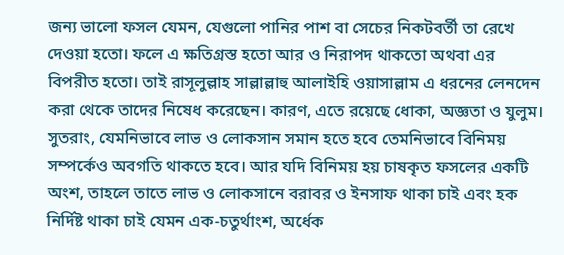জন্য ভালো ফসল যেমন, যেগুলো পানির পাশ বা সেচের নিকটবর্তী তা রেখে দেওয়া হতো। ফলে এ ক্ষতিগ্রস্ত হতো আর ও নিরাপদ থাকতো অথবা এর বিপরীত হতো। তাই রাসূলুল্লাহ সাল্লাল্লাহু আলাইহি ওয়াসাল্লাম এ ধরনের লেনদেন করা থেকে তাদের নিষেধ করেছেন। কারণ, এতে রয়েছে ধোকা, অজ্ঞতা ও যুলুম। সুতরাং, যেমনিভাবে লাভ ও লোকসান সমান হতে হবে তেমনিভাবে বিনিময় সম্পর্কেও অবগতি থাকতে হবে। আর যদি বিনিময় হয় চাষকৃত ফসলের একটি অংশ, তাহলে তাতে লাভ ও লোকসানে বরাবর ও ইনসাফ থাকা চাই এবং হক নির্দিষ্ট থাকা চাই যেমন এক-চতুর্থাংশ, অর্ধেক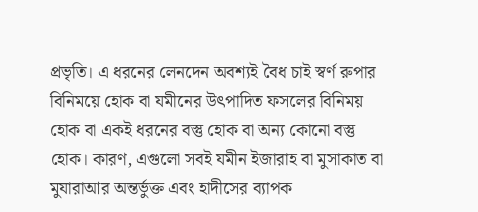প্রভৃতি। এ ধরনের লেনদেন অবশ্যই বৈধ চাই স্বর্ণ রুপার বিনিময়ে হোক বা যমীনের উৎপাদিত ফসলের বিনিময় হোক বা একই ধরনের বস্তু হোক বা অন্য কোনো বস্তু হোক। কারণ, এগুলো সবই যমীন ইজারাহ বা মুসাকাত বা মুযারাআর অন্তর্ভুক্ত এবং হাদীসের ব্যাপক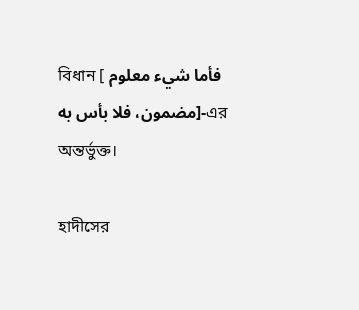বিধান [ فأما شيء معلوم مضمون، فلا بأس به]-এর অন্তর্ভুক্ত।

হাদীসের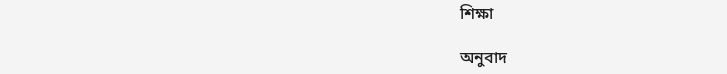শিক্ষা

অনুবাদ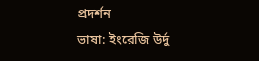প্রদর্শন
ভাষা: ইংরেজি উর্দু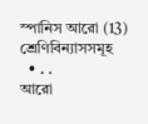স্পানিস আরো (13)
শ্রেণিবিন্যাসসমূহ
  • . .
আরো